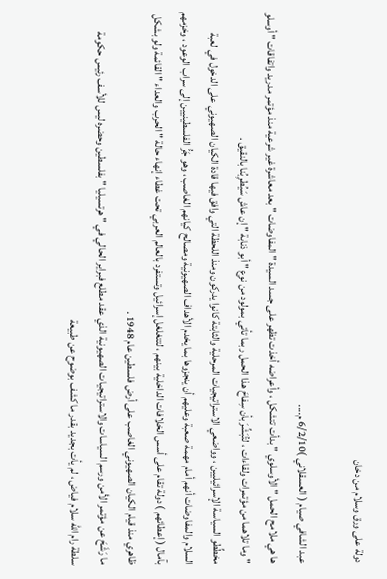دولة على ورق وسلام من دخان

عبد الشافي صيام ( العسقلاني )6/2/10 م....
ها هي ملامح الحمل " الأوسلوي " بدأت تتشكل ، وأعراضه أخذت تظهر على جسد السيدة " المفاوضات " بعد معاشرة غير شرعية منذ مؤتمر مدريد واتفاقات " أوسلو " وما تلاهما من مؤتمرات ولقاءات ، لتُبَشِّرَ بأن سِفاحَ هذا الحمل ربما تأتي بمولود من نوع " أبو ذنابة " إن عاش سَيُطرِبُنا بالنقيق .
مخطِّطو السياسة الإسرائيليين ، وواضعي الاستراتيجيات المرحلية والثابتة كانوا يدركون ومنذ اللحظة التي وافق فيها قادة الكيان الصهيوني على الدخول في لعبة السلام والمفاوضات أنهم أمام مهمة صعبة وعليهم أن ينجزوها بما يخدم الأهداف الصهيونية ومصالح كيانهم الغاصب ، وهو جَرُّ الفلسطينيين إلى سراب الوعود ، وخزمهم بآمال ( إعطائهم ) دولة تقام على أسس الخلافات الداخلية بينهم ، لتتغلغل إسرائيل وتستفرد بالعالم العربي تحت غطاء إنهاء حالة " الحرب والعداء " القائمة ولو بشكل ظاهري منذ قيام الكيان الصهيوني الغاصب على أرض فلسطين عام 1948 .
ما رَشَحَ عن مؤتمر الأمن ورسم السياسات والاستراتيجيات الصهيونية الذي عقد مطلع فبراير الحالي في " هرتسيليا " بفلسطين وحضره ليس للأسف رئيس حكومة سلطة رام الله سلام فياض ، لم يأت بجديد بقدر ما كشف بوضوح عن طبيعة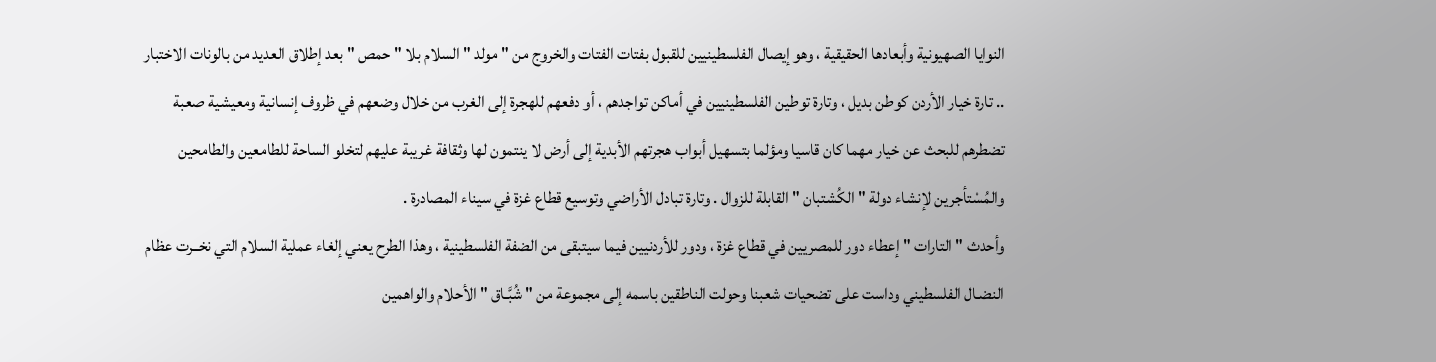النوايا الصهيونية وأبعادها الحقيقية ، وهو إيصال الفلسطينيين للقبول بفتات الفتات والخروج من " مولد " السلام بلا " حمص " بعد إطلاق العديد من بالونات الاختبار .. تارة خيار الأردن كوطن بديل ، وتارة توطين الفلسطينيين في أماكن تواجدهم ، أو دفعهم للهجرة إلى الغرب من خلال وضعهم في ظروف إنسانية ومعيشية صعبة تضطرهم للبحث عن خيار مهما كان قاسيا ومؤلما بتسهيل أبواب هجرتهم الأبدية إلى أرض لا ينتمون لها وثقافة غريبة عليهم لتخلو الساحة للطامعين والطامحين والمُسْتأجرين لإنشاء دولة " الكُشتبان " القابلة للزوال . وتارة تبادل الأراضي وتوسيع قطاع غزة في سيناء المصادرة .
وأحدث " التارات " إعطاء دور للمصريين في قطاع غزة ، ودور للأردنيين فيما سيتبقى من الضفة الفلسطينية ، وهذا الطرح يعني إلغاء عملية السلام التي نخــرت عظام النضـال الفلسطيني وداست على تضحيات شعبنا وحولت الناطقين باسمه إلى مجموعة من " شُبَّـاق " الأحلام والواهمين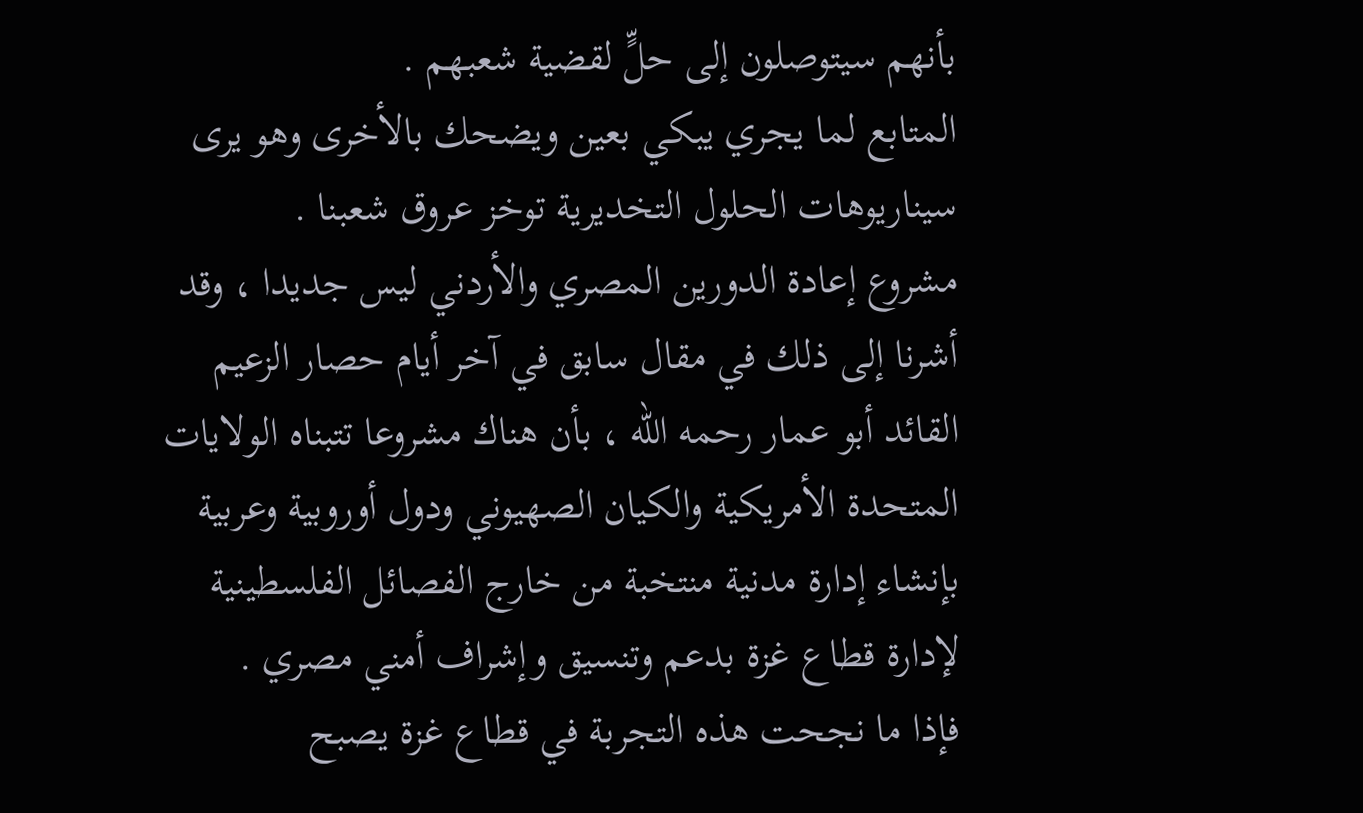بأنهم سيتوصلون إلى حلٍّ لقضية شعبهم .
المتابع لما يجري يبكي بعين ويضحك بالأخرى وهو يرى سيناريوهات الحلول التخديرية توخز عروق شعبنا .
مشروع إعادة الدورين المصري والأردني ليس جديدا ، وقد أشرنا إلى ذلك في مقال سابق في آخر أيام حصار الزعيم القائد أبو عمار رحمه الله ، بأن هناك مشروعا تتبناه الولايات المتحدة الأمريكية والكيان الصهيوني ودول أوروبية وعربية بإنشاء إدارة مدنية منتخبة من خارج الفصائل الفلسطينية لإدارة قطاع غزة بدعم وتنسيق وإشراف أمني مصري .
فإذا ما نجحت هذه التجربة في قطاع غزة يصبح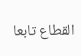القطاع تابعا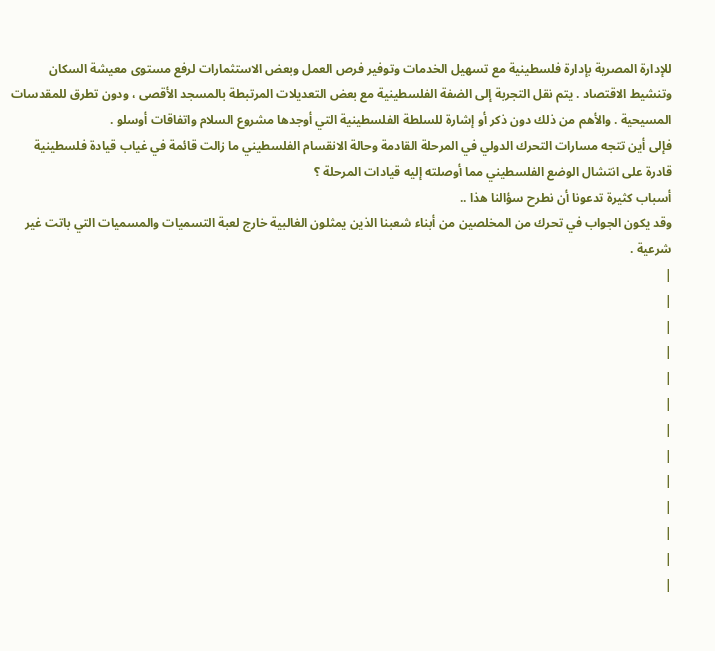للإدارة المصرية بإدارة فلسطينية مع تسهيل الخدمات وتوفير فرص العمل وبعض الاستثمارات لرفع مستوى معيشة السكان وتنشيط الاقتصاد . يتم نقل التجربة إلى الضفة الفلسطينية مع بعض التعديلات المرتبطة بالمسجد الأقصى ، ودون تطرق للمقدسات المسيحية . والأهم من ذلك دون ذكر أو إشارة للسلطة الفلسطينية التي أوجدها مشروع السلام واتفاقات أوسلو .
فإلى أين تتجه مسارات التحرك الدولي في المرحلة القادمة وحالة الانقسام الفلسطيني ما زالت قائمة في غياب قيادة فلسطينية قادرة على انتشال الوضع الفلسطيني مما أوصلته إليه قيادات المرحلة ؟
أسباب كثيرة تدعونا أن نطرح سؤالنا هذا ..
وقد يكون الجواب في تحرك من المخلصين من أبناء شعبنا الذين يمثلون الغالبية خارج لعبة التسميات والمسميات التي باتت غير شرعية .
|
|
|
|
|
|
|
|
|
|
|
|
|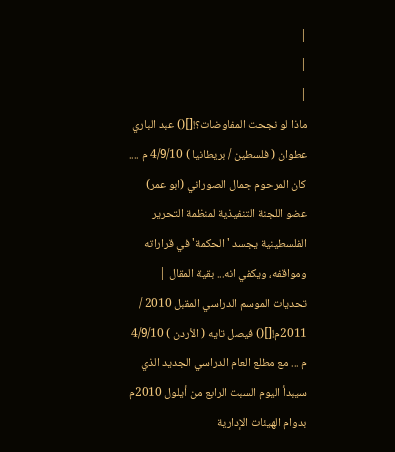|
|
|
ماذا لو نجحت المفاوضات؟![]() عبد الباري عطوان ( فلسطين / بريطانيا ) 4/9/10 م .... كان المرحوم جمال الصوراني (ابو عمر) عضو اللجنة التنفيذية لمنظمة التحرير الفلسطينية يجسد 'الحكمة' في قراراته ومواقفه، ويكفي انه... بقية المقال |
تحديات الموسم الدراسي المقبل 2010 / 2011م![]() فيصل تايه ( الأردن ) 4/9/10 م ... مع مطلع العام الدراسي الجديد الذي سيبدأ اليوم السبت الرابع من أيلول 2010م بدوام الهيئات الإدارية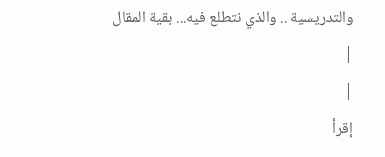والتدريسية .. والذي نتطلع فيه... بقية المقال |
|
إقرأ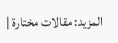المزيد: مقالات مختارة |